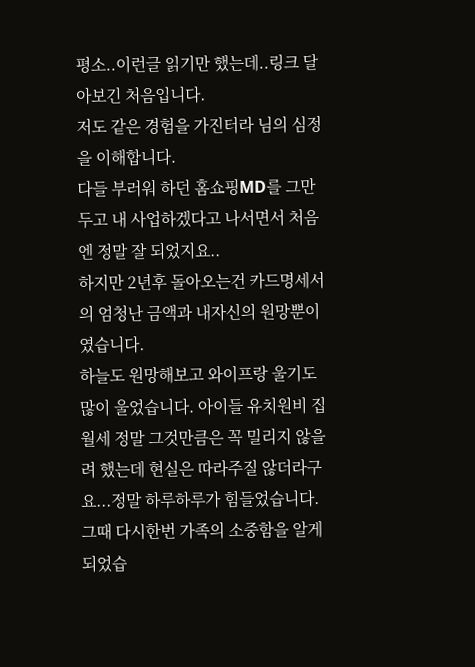평소..이런글 읽기만 했는데..링크 달아보긴 처음입니다.
저도 같은 경험을 가진터라 님의 심정을 이해합니다.
다들 부러워 하던 홈쇼핑MD를 그만두고 내 사업하겠다고 나서면서 처음엔 정말 잘 되었지요..
하지만 2년후 돌아오는건 카드명세서의 엄청난 금액과 내자신의 원망뿐이였습니다.
하늘도 원망해보고 와이프랑 울기도 많이 울었습니다. 아이들 유치원비 집 월세 정말 그것만큼은 꼭 밀리지 않을려 했는데 현실은 따라주질 않더라구요...정말 하루하루가 힘들었습니다.
그때 다시한번 가족의 소중함을 알게되었습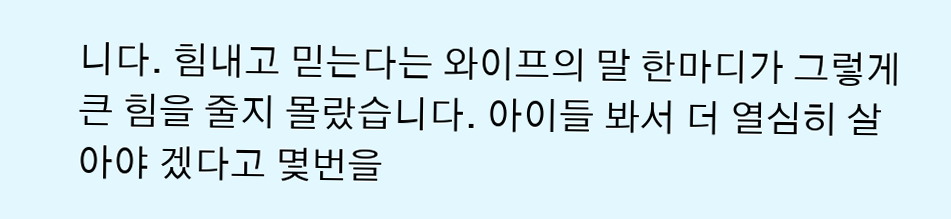니다. 힘내고 믿는다는 와이프의 말 한마디가 그렇게 큰 힘을 줄지 몰랐습니다. 아이들 봐서 더 열심히 살아야 겠다고 몇번을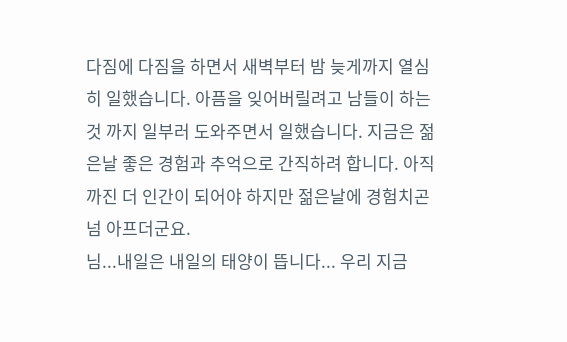다짐에 다짐을 하면서 새벽부터 밤 늦게까지 열심히 일했습니다. 아픔을 잊어버릴려고 남들이 하는것 까지 일부러 도와주면서 일했습니다. 지금은 젊은날 좋은 경험과 추억으로 간직하려 합니다. 아직까진 더 인간이 되어야 하지만 젊은날에 경험치곤 넘 아프더군요.
님...내일은 내일의 태양이 뜹니다... 우리 지금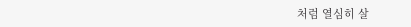처럼 열심히 살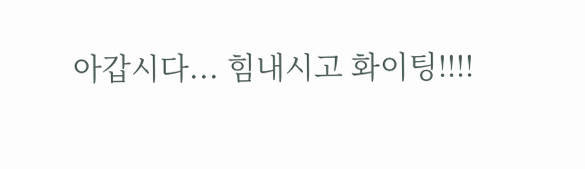아갑시다... 힘내시고 화이팅!!!!